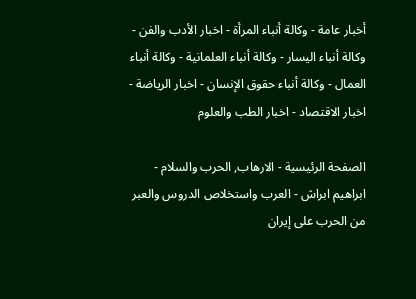أخبار عامة - وكالة أنباء المرأة - اخبار الأدب والفن - وكالة أنباء اليسار - وكالة أنباء العلمانية - وكالة أنباء العمال - وكالة أنباء حقوق الإنسان - اخبار الرياضة - اخبار الاقتصاد - اخبار الطب والعلوم

الصفحة الرئيسية - الارهاب, الحرب والسلام - ابراهيم ابراش - العرب واستخلاص الدروس والعبر من الحرب على إيران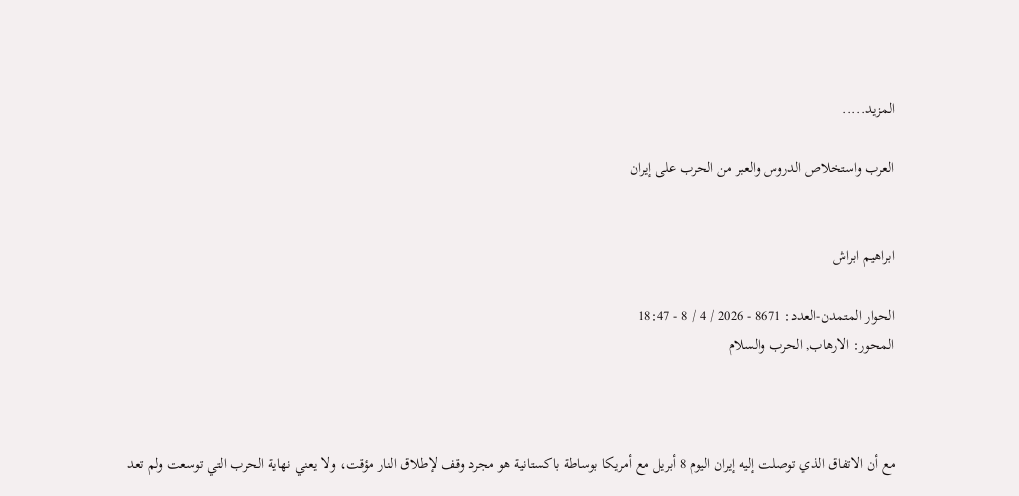المزيد.....

العرب واستخلاص الدروس والعبر من الحرب على إيران


ابراهيم ابراش

الحوار المتمدن-العدد: 8671 - 2026 / 4 / 8 - 18:47
المحور: الارهاب, الحرب والسلام



مع أن الاتفاق الذي توصلت إليه إيران اليوم 8 أبريل مع أمريكا بوساطة باكستانية هو مجرد وقف لإطلاق النار مؤقت، ولا يعني نهاية الحرب التي توسعت ولم تعد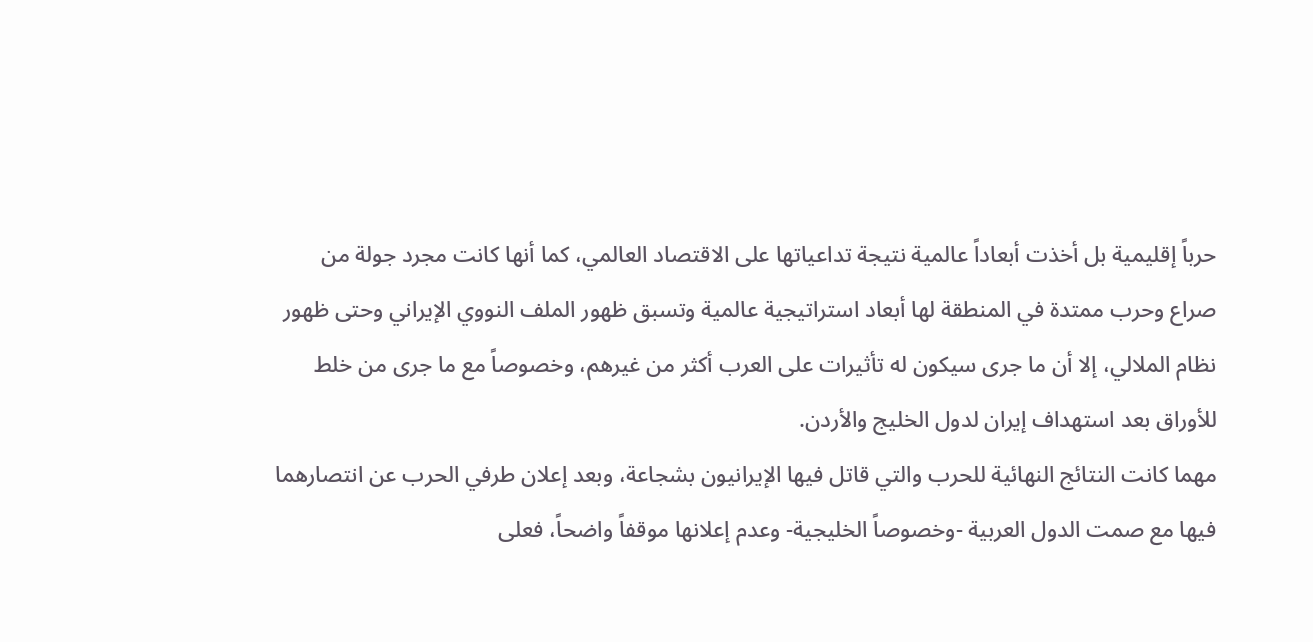حرباً إقليمية بل أخذت أبعاداً عالمية نتيجة تداعياتها على الاقتصاد العالمي، كما أنها كانت مجرد جولة من صراع وحرب ممتدة في المنطقة لها أبعاد استراتيجية عالمية وتسبق ظهور الملف النووي الإيراني وحتى ظهور نظام الملالي، إلا أن ما جرى سيكون له تأثيرات على العرب أكثر من غيرهم، وخصوصاً مع ما جرى من خلط للأوراق بعد استهداف إيران لدول الخليج والأردن.
مهما كانت النتائج النهائية للحرب والتي قاتل فيها الإيرانيون بشجاعة، وبعد إعلان طرفي الحرب عن انتصارهما فيها مع صمت الدول العربية -وخصوصاً الخليجية- وعدم إعلانها موقفاً واضحاً، فعلى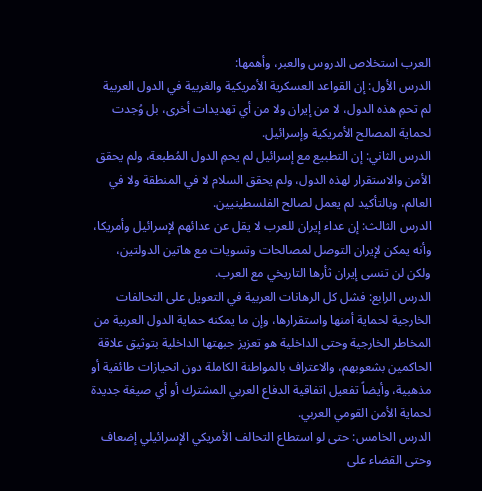العرب استخلاص الدروس والعبر، وأهمها:
الدرس الأول: إن القواعد العسكرية الأمريكية والغربية في الدول العربية لم تحمِ هذه الدول، لا من إيران ولا من أي تهديدات أخرى، بل وُجدت لحماية المصالح الأمريكية وإسرائيل.
الدرس الثاني: إن التطبيع مع إسرائيل لم يحمِ الدول المُطبعة، ولم يحقق الأمن والاستقرار لهذه الدول، ولم يحقق السلام لا في المنطقة ولا في العالم، وبالتأكيد لم يعمل لصالح الفلسطينيين.
الدرس الثالث: إن عداء إيران للعرب لا يقل عن عدائهم لإسرائيل وأمريكا، وأنه يمكن لإيران التوصل لمصالحات وتسويات مع هاتين الدولتين، ولكن لن تنسى إيران ثأرها التاريخي مع العرب.
الدرس الرابع: فشل كل الرهانات العربية في التعويل على التحالفات الخارجية لحماية أمنها واستقرارها، وإن ما يمكنه حماية الدول العربية من المخاطر الخارجية وحتى الداخلية هو تعزيز جبهتها الداخلية بتوثيق علاقة الحاكمين بشعوبهم، والاعتراف بالمواطنة الكاملة دون انحيازات طائفية أو مذهبية، وأيضاً تفعيل اتفاقية الدفاع العربي المشترك أو أي صيغة جديدة لحماية الأمن القومي العربي.
الدرس الخامس: حتى لو استطاع التحالف الأمريكي الإسرائيلي إضعاف وحتى القضاء على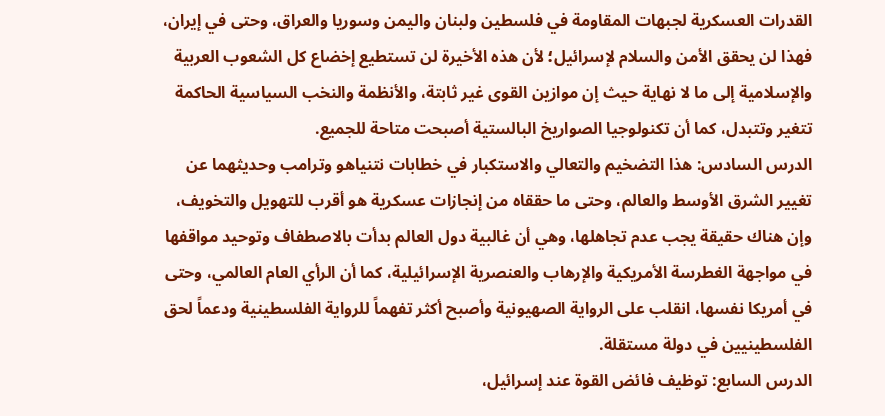القدرات العسكرية لجبهات المقاومة في فلسطين ولبنان واليمن وسوريا والعراق، وحتى في إيران، فهذا لن يحقق الأمن والسلام لإسرائيل؛ لأن هذه الأخيرة لن تستطيع إخضاع كل الشعوب العربية والإسلامية إلى ما لا نهاية حيث إن موازين القوى غير ثابتة، والأنظمة والنخب السياسية الحاكمة تتغير وتتبدل، كما أن تكنولوجيا الصواريخ البالستية أصبحت متاحة للجميع.
الدرس السادس: هذا التضخيم والتعالي والاستكبار في خطابات نتنياهو وترامب وحديثهما عن تغيير الشرق الأوسط والعالم، وحتى ما حققاه من إنجازات عسكرية هو أقرب للتهويل والتخويف، وإن هناك حقيقة يجب عدم تجاهلها، وهي أن غالبية دول العالم بدأت بالاصطفاف وتوحيد مواقفها في مواجهة الغطرسة الأمريكية والإرهاب والعنصرية الإسرائيلية، كما أن الرأي العام العالمي، وحتى في أمريكا نفسها، انقلب على الرواية الصهيونية وأصبح أكثر تفهماً للرواية الفلسطينية ودعماً لحق الفلسطينيين في دولة مستقلة.
الدرس السابع: توظيف فائض القوة عند إسرائيل،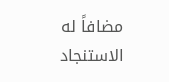مضافاً له الاستنجاد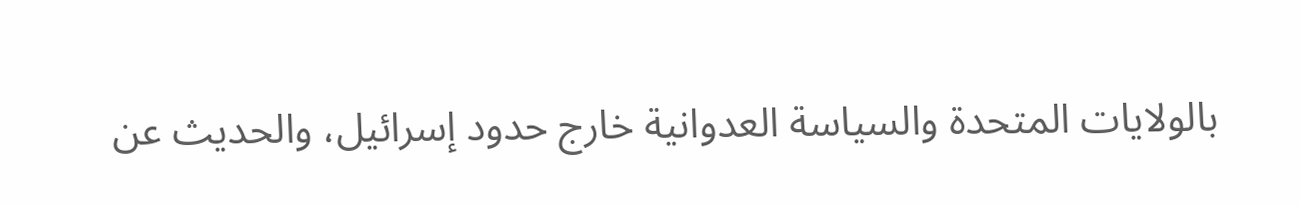بالولايات المتحدة والسياسة العدوانية خارج حدود إسرائيل، والحديث عن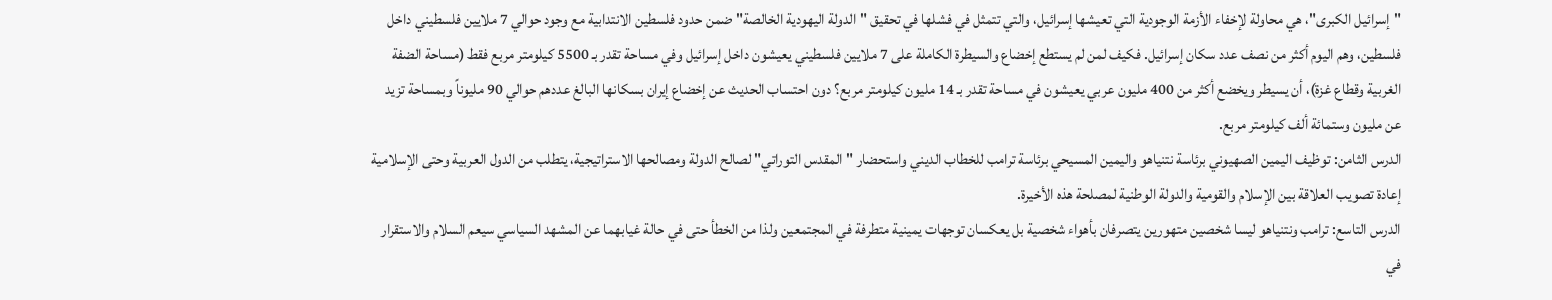"إسرائيل الكبرى"، هي محاولة لإخفاء الأزمة الوجودية التي تعيشها إسرائيل، والتي تتمثل في فشلها في تحقيق "الدولة اليهودية الخالصة" ضمن حدود فلسطين الانتدابية مع وجود حوالي 7 ملايين فلسطيني داخل فلسطين، وهم اليوم أكثر من نصف عدد سكان إسرائيل. فكيف لمن لم يستطع إخضاع والسيطرة الكاملة على 7 ملايين فلسطيني يعيشون داخل إسرائيل وفي مساحة تقدر بـ 5500 كيلومتر مربع فقط (مساحة الضفة الغربية وقطاع غزة)، أن يسيطر ويخضع أكثر من 400 مليون عربي يعيشون في مساحة تقدر بـ 14 مليون كيلومتر مربع؟ دون احتساب الحديث عن إخضاع إيران بسكانها البالغ عددهم حوالي 90 مليوناً وبمساحة تزيد عن مليون وستمائة ألف كيلومتر مربع.
الدرس الثامن: توظيف اليمين الصهيوني برئاسة نتنياهو واليمين المسيحي برئاسة ترامب للخطاب الديني واستحضار "المقدس التوراتي" لصالح الدولة ومصالحها الاستراتيجية، يتطلب من الدول العربية وحتى الإسلامية إعادة تصويب العلاقة بين الإسلام والقومية والدولة الوطنية لمصلحة هذه الأخيرة.
الدرس التاسع: ترامب ونتنياهو ليسا شخصين متهورين يتصرفان بأهواء شخصية بل يعكسان توجهات يمينية متطرفة في المجتمعين ولذا من الخطأ حتى في حالة غيابهما عن المشهد السياسي سيعم السلام والاستقرار في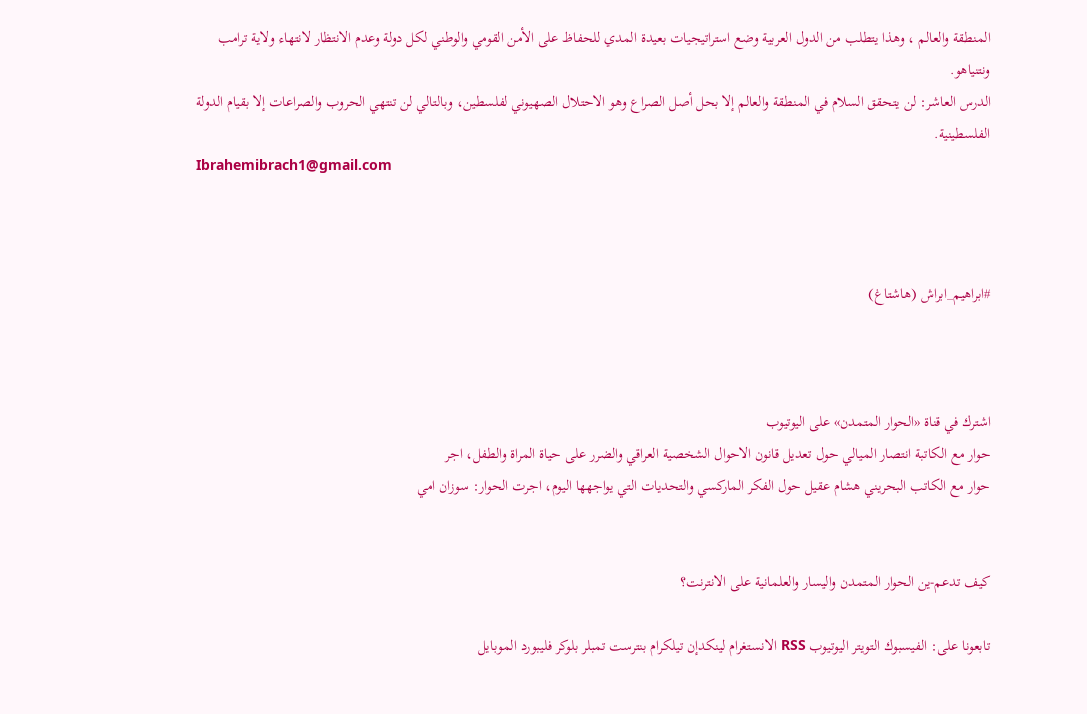المنطقة والعالم ، وهذا يتطلب من الدول العربية وضع استراتيجيات بعيدة المدي للحفاظ على الأمن القومي والوطني لكل دولة وعدم الانتظار لانتهاء ولاية ترامب ونتنياهو.
الدرس العاشر: لن يتحقق السلام في المنطقة والعالم إلا بحل أصل الصراع وهو الاحتلال الصهيوني لفلسطين، وبالتالي لن تنتهي الحروب والصراعات إلا بقيام الدولة الفلسطينية.
Ibrahemibrach1@gmail.com



#ابراهيم_ابراش (هاشتاغ)



اشترك في قناة «الحوار المتمدن» على اليوتيوب
حوار مع الكاتبة انتصار الميالي حول تعديل قانون الاحوال الشخصية العراقي والضرر على حياة المراة والطفل، اجر
حوار مع الكاتب البحريني هشام عقيل حول الفكر الماركسي والتحديات التي يواجهها اليوم، اجرت الحوار: سوزان امي


كيف تدعم-ين الحوار المتمدن واليسار والعلمانية على الانترنت؟

تابعونا على: الفيسبوك التويتر اليوتيوب RSS الانستغرام لينكدإن تيلكرام بنترست تمبلر بلوكر فليبورد الموبايل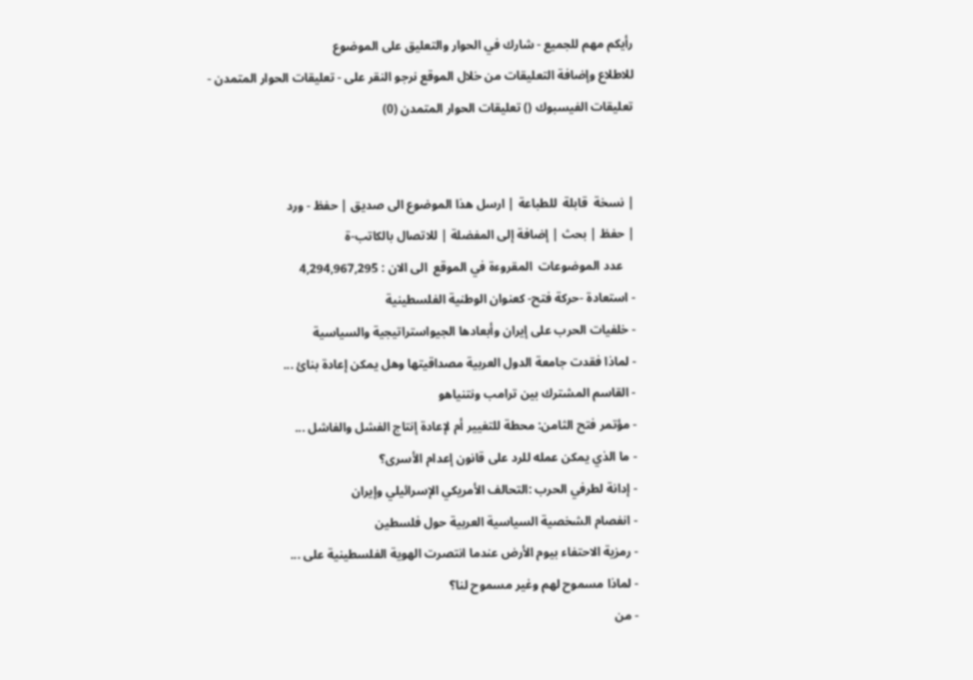رأيكم مهم للجميع - شارك في الحوار والتعليق على الموضوع
للاطلاع وإضافة التعليقات من خلال الموقع نرجو النقر على - تعليقات الحوار المتمدن -
تعليقات الفيسبوك () تعليقات الحوار المتمدن (0)


| نسخة  قابلة  للطباعة | ارسل هذا الموضوع الى صديق | حفظ - ورد
| حفظ | بحث | إضافة إلى المفضلة | للاتصال بالكاتب-ة
    عدد الموضوعات  المقروءة في الموقع  الى الان : 4,294,967,295
- استعادة -حركة فتح- كعنوان الوطنية الفلسطينية
- خلفيات الحرب على إيران وأبعادها الجيواستراتيجية والسياسية
- لماذا فقدت جامعة الدول العربية مصداقيتها وهل يمكن إعادة بنائ ...
- القاسم المشترك بين ترامب ونتنياهو
- مؤتمر فتح الثامن: محطة للتغيير أم لإعادة إنتاج الفشل والفاشل ...
- ما الذي يمكن عمله للرد على قانون إعدام الأسرى؟
- إدانة لطرفي الحرب :التحالف الأمريكي الإسرائيلي وإيران
- انفصام الشخصية السياسية العربية حول فلسطين
- رمزية الاحتفاء بيوم الأرض عندما انتصرت الهوية الفلسطينية على ...
- لماذا مسموح لهم وغير مسموح لنا؟
- من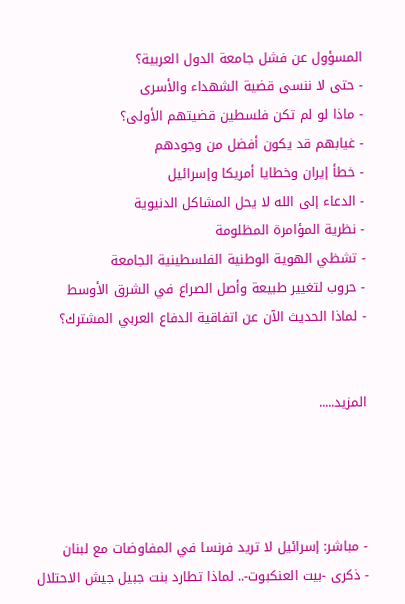المسؤول عن فشل جامعة الدول العربية؟
- حتى لا ننسى قضية الشهداء والأسرى
- ماذا لو لم تكن فلسطين قضيتهم الأولى؟
- غيابهم قد يكون أفضل من وجودهم
- خطأ إيران وخطايا أمريكا وإسرائيل
- الدعاء إلى الله لا يحل المشاكل الدنيوية
- نظرية المؤامرة المظلومة
- تشظي الهوية الوطنية الفلسطينية الجامعة
- حروب لتغيير طبيعة وأصل الصراع في الشرق الأوسط
- لماذا الحديث الآن عن اتفاقية الدفاع العربي المشترك؟


المزيد.....




- مباشر: إسرائيل لا تريد فرنسا في المفاوضات مع لبنان
- ذكرى -بيت العنكبوت-.. لماذا تطارد بنت جبيل جيش الاحتلال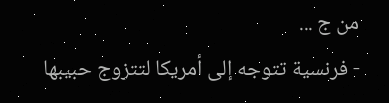من ج ...
- فرنسية تتوجه إلى أمريكا لتتزوج حبيبها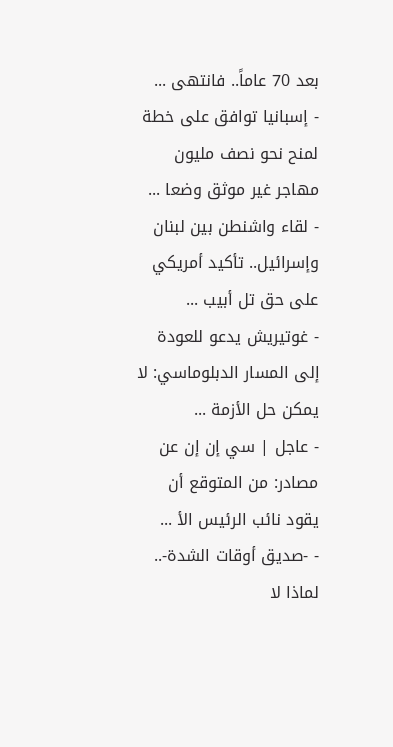بعد 70 عاماً.. فانتهى ...
- إسبانيا توافق على خطة لمنح نحو نصف مليون مهاجر غير موثق وضعا ...
- لقاء واشنطن بين لبنان وإسرائيل.. تأكيد أمريكي على حق تل أبيب ...
- غوتيريش يدعو للعودة إلى المسار الدبلوماسي: لا يمكن حل الأزمة ...
- عاجل | سي إن إن عن مصادر: من المتوقع أن يقود نائب الرئيس الأ ...
- -صديق أوقات الشدة-.. لماذا لا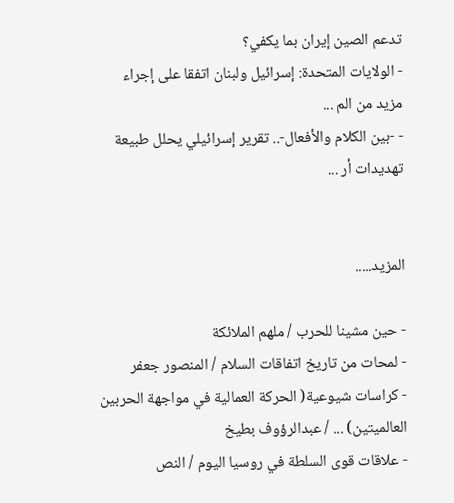تدعم الصين إيران بما يكفي؟
- الولايات المتحدة: إسرائيل ولبنان اتفقا على إجراء مزيد من الم ...
- -بين الكلام والأفعال-.. تقرير إسرائيلي يحلل طبيعة تهديدات أر ...


المزيد.....

- حين مشينا للحرب / ملهم الملائكة
- لمحات من تاريخ اتفاقات السلام / المنصور جعفر
- كراسات شيوعية( الحركة العمالية في مواجهة الحربين العالميتين) ... / عبدالرؤوف بطيخ
- علاقات قوى السلطة في روسيا اليوم / النص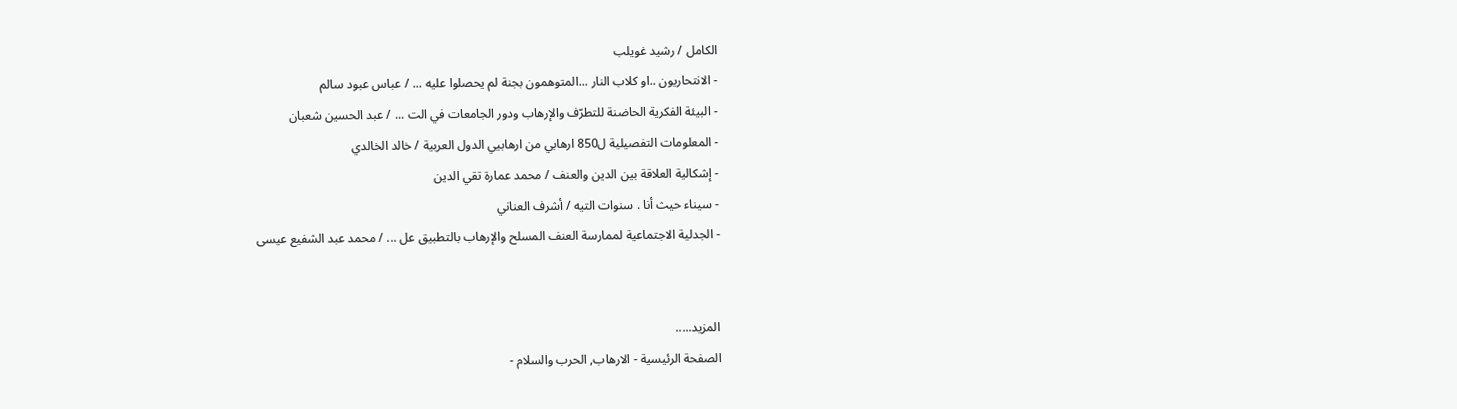الكامل / رشيد غويلب
- الانتحاريون ..او كلاب النار ...المتوهمون بجنة لم يحصلوا عليه ... / عباس عبود سالم
- البيئة الفكرية الحاضنة للتطرّف والإرهاب ودور الجامعات في الت ... / عبد الحسين شعبان
- المعلومات التفصيلية ل850 ارهابي من ارهابيي الدول العربية / خالد الخالدي
- إشكالية العلاقة بين الدين والعنف / محمد عمارة تقي الدين
- سيناء حيث أنا . سنوات التيه / أشرف العناني
- الجدلية الاجتماعية لممارسة العنف المسلح والإرهاب بالتطبيق عل ... / محمد عبد الشفيع عيسى


المزيد.....
الصفحة الرئيسية - الارهاب, الحرب والسلام -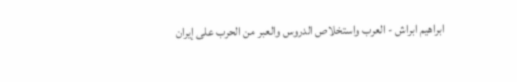ابراهيم ابراش - العرب واستخلاص الدروس والعبر من الحرب على إيران